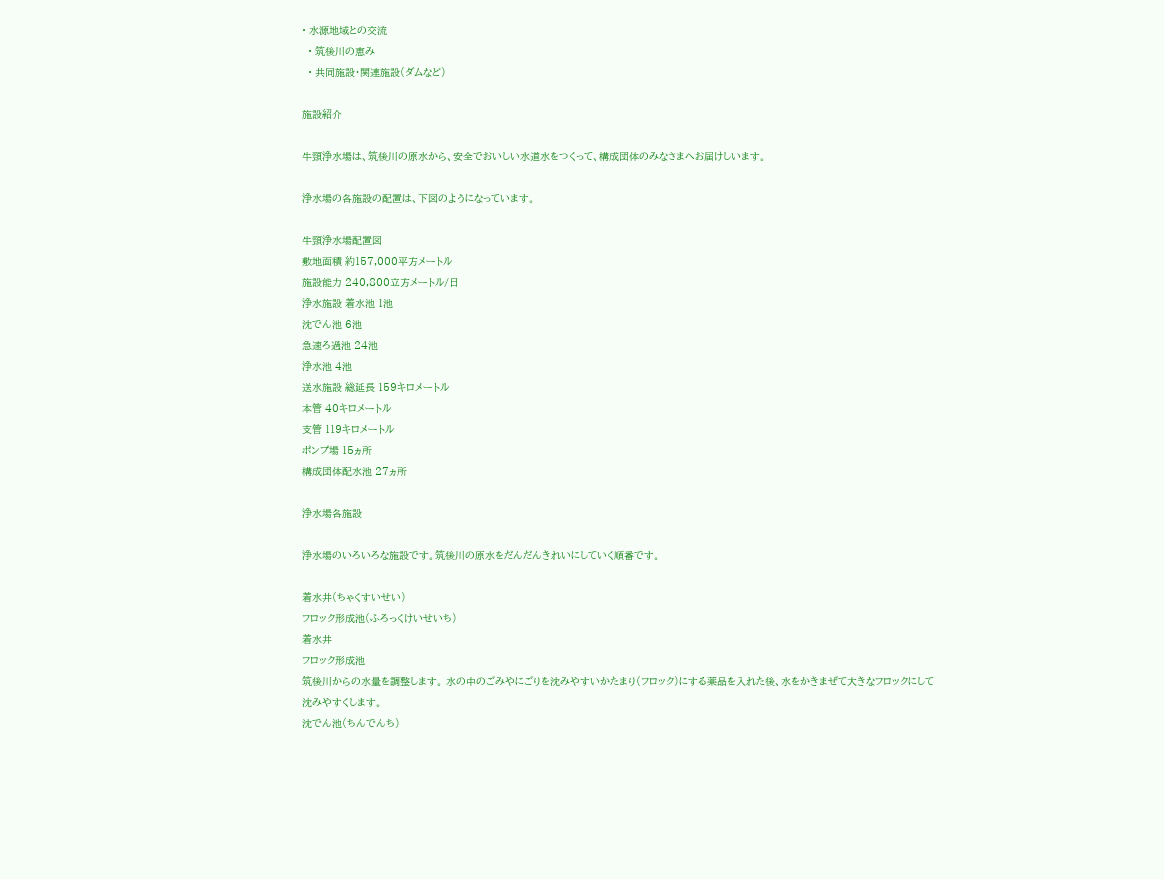• 水源地域との交流
  • 筑後川の恵み
  • 共同施設・関連施設(ダムなど)

施設紹介

牛頸浄水場は、筑後川の原水から、安全でおいしい水道水をつくって、構成団体のみなさまへお届けしいます。

浄水場の各施設の配置は、下図のようになっています。

牛頸浄水場配置図
敷地面積 約157,000平方メートル
施設能力 240,800立方メートル/日
浄水施設 着水池 1池
沈でん池 6池
急速ろ過池 24池
浄水池 4池
送水施設 総延長 159キロメートル
本管 40キロメートル
支管 119キロメートル
ポンプ場 15ヵ所
構成団体配水池 27ヵ所

浄水場各施設

浄水場のいろいろな施設です。筑後川の原水をだんだんきれいにしていく順番です。

着水井(ちゃくすいせい)
フロック形成池(ふろっくけいせいち)
着水井
フロック形成池
筑後川からの水量を調整します。 水の中のごみやにごりを沈みやすいかたまり(フロック)にする薬品を入れた後、水をかきまぜて大きなフロックにして沈みやすくします。
沈でん池(ちんでんち)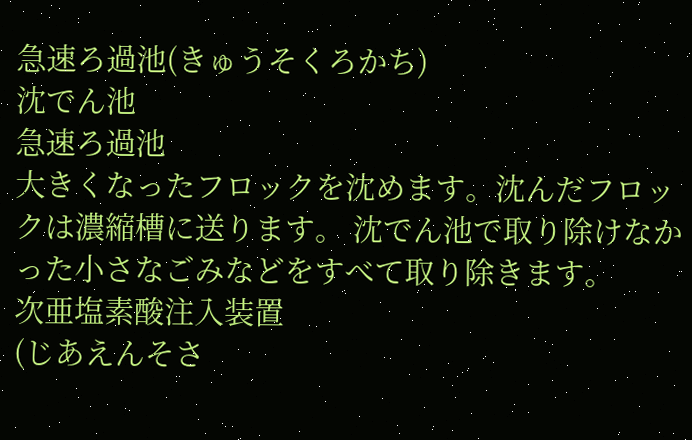急速ろ過池(きゅうそくろかち)
沈でん池
急速ろ過池
大きくなったフロックを沈めます。沈んだフロックは濃縮槽に送ります。 沈でん池で取り除けなかった小さなごみなどをすべて取り除きます。
次亜塩素酸注入装置
(じあえんそさ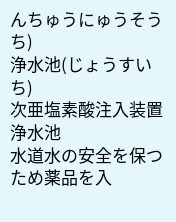んちゅうにゅうそうち)
浄水池(じょうすいち)
次亜塩素酸注入装置
浄水池
水道水の安全を保つため薬品を入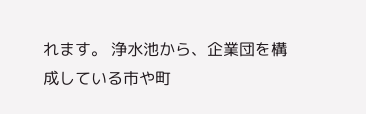れます。 浄水池から、企業団を構成している市や町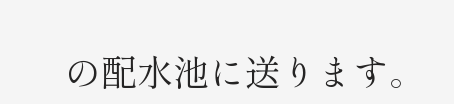の配水池に送ります。